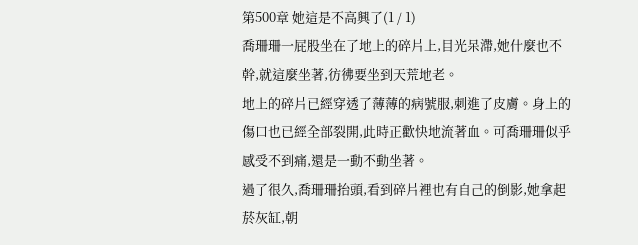第500章 她這是不高興了(1 / 1)
喬珊珊一屁股坐在了地上的碎片上,目光呆滯,她什麼也不幹,就這麼坐著,彷彿要坐到天荒地老。
地上的碎片已經穿透了薄薄的病號服,刺進了皮膚。身上的傷口也已經全部裂開,此時正歡快地流著血。可喬珊珊似乎感受不到痛,還是一動不動坐著。
過了很久,喬珊珊抬頭,看到碎片裡也有自己的倒影,她拿起菸灰缸,朝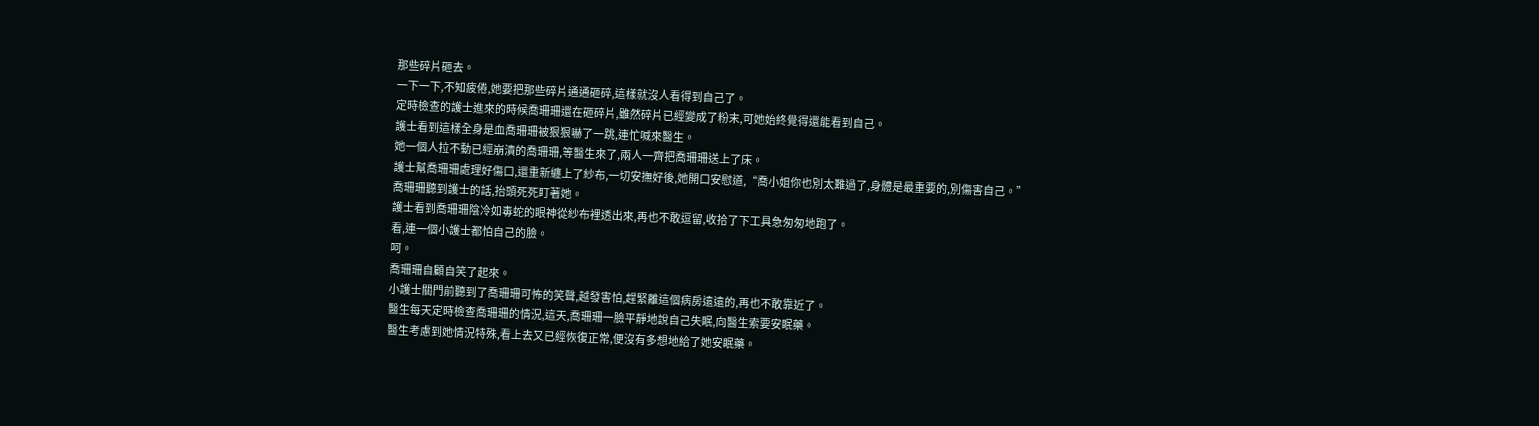那些碎片砸去。
一下一下,不知疲倦,她要把那些碎片通通砸碎,這樣就沒人看得到自己了。
定時檢查的護士進來的時候喬珊珊還在砸碎片,雖然碎片已經變成了粉末,可她始終覺得還能看到自己。
護士看到這樣全身是血喬珊珊被狠狠嚇了一跳,連忙喊來醫生。
她一個人拉不動已經崩潰的喬珊珊,等醫生來了,兩人一齊把喬珊珊送上了床。
護士幫喬珊珊處理好傷口,還重新纏上了紗布,一切安撫好後,她開口安慰道,“喬小姐你也別太難過了,身體是最重要的,別傷害自己。”
喬珊珊聽到護士的話,抬頭死死盯著她。
護士看到喬珊珊陰冷如毒蛇的眼神從紗布裡透出來,再也不敢逗留,收拾了下工具急匆匆地跑了。
看,連一個小護士都怕自己的臉。
呵。
喬珊珊自顧自笑了起來。
小護士關門前聽到了喬珊珊可怖的笑聲,越發害怕,趕緊離這個病房遠遠的,再也不敢靠近了。
醫生每天定時檢查喬珊珊的情況,這天,喬珊珊一臉平靜地說自己失眠,向醫生索要安眠藥。
醫生考慮到她情況特殊,看上去又已經恢復正常,便沒有多想地給了她安眠藥。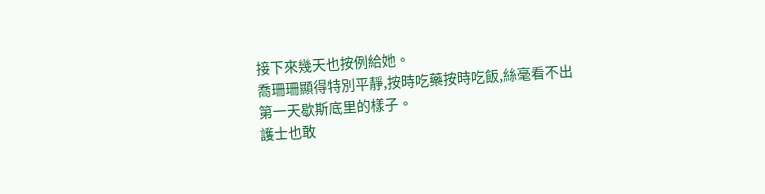接下來幾天也按例給她。
喬珊珊顯得特別平靜,按時吃藥按時吃飯,絲毫看不出第一天歇斯底里的樣子。
護士也敢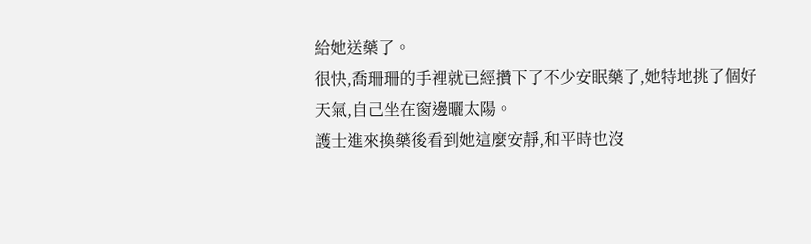給她送藥了。
很快,喬珊珊的手裡就已經攢下了不少安眠藥了,她特地挑了個好天氣,自己坐在窗邊曬太陽。
護士進來換藥後看到她這麼安靜,和平時也沒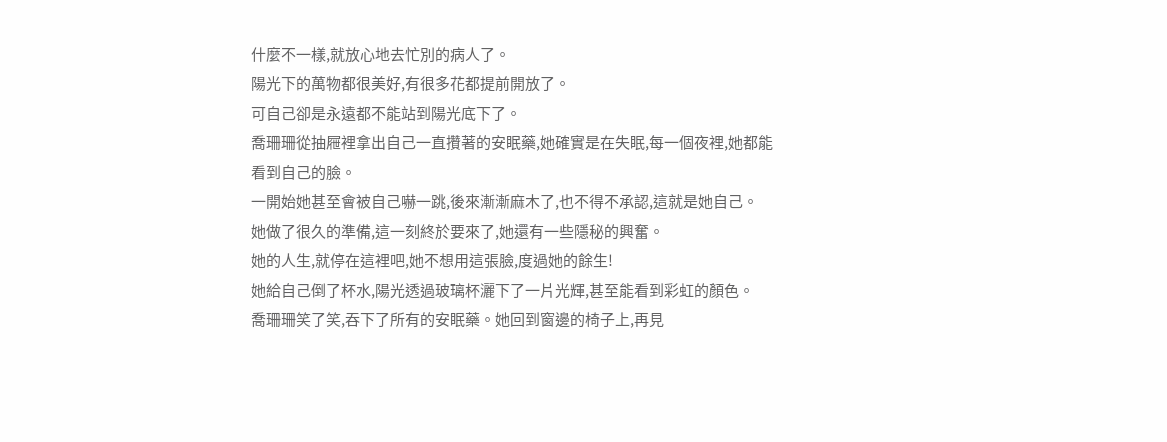什麼不一樣,就放心地去忙別的病人了。
陽光下的萬物都很美好,有很多花都提前開放了。
可自己卻是永遠都不能站到陽光底下了。
喬珊珊從抽屜裡拿出自己一直攢著的安眠藥,她確實是在失眠,每一個夜裡,她都能看到自己的臉。
一開始她甚至會被自己嚇一跳,後來漸漸麻木了,也不得不承認,這就是她自己。
她做了很久的準備,這一刻終於要來了,她還有一些隱秘的興奮。
她的人生,就停在這裡吧,她不想用這張臉,度過她的餘生!
她給自己倒了杯水,陽光透過玻璃杯灑下了一片光輝,甚至能看到彩虹的顏色。
喬珊珊笑了笑,吞下了所有的安眠藥。她回到窗邊的椅子上,再見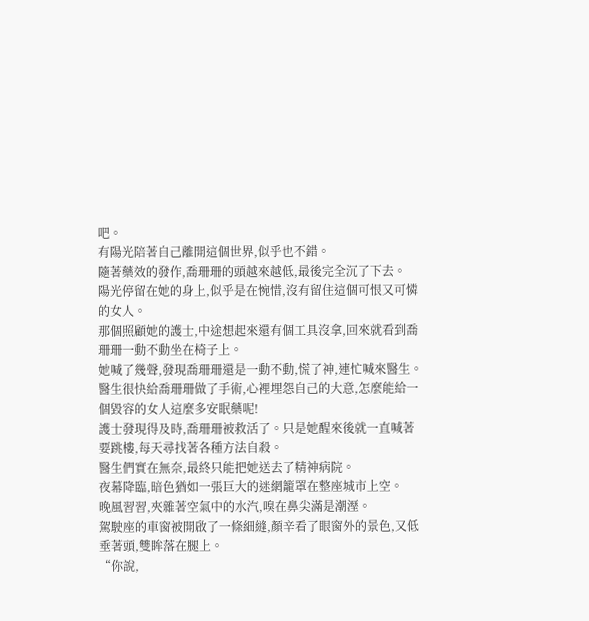吧。
有陽光陪著自己離開這個世界,似乎也不錯。
隨著藥效的發作,喬珊珊的頭越來越低,最後完全沉了下去。
陽光停留在她的身上,似乎是在惋惜,沒有留住這個可恨又可憐的女人。
那個照顧她的護士,中途想起來還有個工具沒拿,回來就看到喬珊珊一動不動坐在椅子上。
她喊了幾聲,發現喬珊珊還是一動不動,慌了神,連忙喊來醫生。
醫生很快給喬珊珊做了手術,心裡埋怨自己的大意,怎麼能給一個毀容的女人這麼多安眠藥呢!
護士發現得及時,喬珊珊被救活了。只是她醒來後就一直喊著要跳樓,每天尋找著各種方法自殺。
醫生們實在無奈,最終只能把她送去了精神病院。
夜幕降臨,暗色猶如一張巨大的迷網籠罩在整座城市上空。
晚風習習,夾雜著空氣中的水汽,嗅在鼻尖滿是潮溼。
駕駛座的車窗被開啟了一條細縫,顏辛看了眼窗外的景色,又低垂著頭,雙眸落在腿上。
“你說,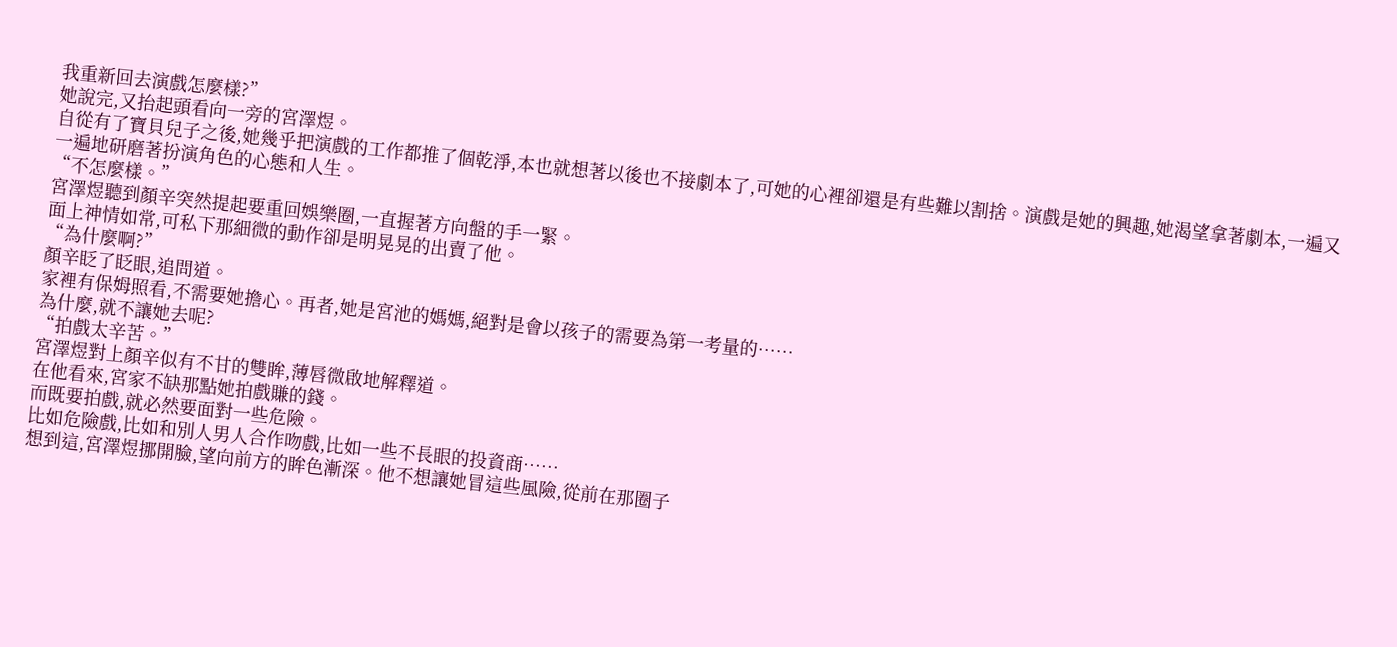我重新回去演戲怎麼樣?”
她說完,又抬起頭看向一旁的宮澤煜。
自從有了寶貝兒子之後,她幾乎把演戲的工作都推了個乾淨,本也就想著以後也不接劇本了,可她的心裡卻還是有些難以割捨。演戲是她的興趣,她渴望拿著劇本,一遍又一遍地研磨著扮演角色的心態和人生。
“不怎麼樣。”
宮澤煜聽到顏辛突然提起要重回娛樂圈,一直握著方向盤的手一緊。
面上神情如常,可私下那細微的動作卻是明晃晃的出賣了他。
“為什麼啊?”
顏辛眨了眨眼,追問道。
家裡有保姆照看,不需要她擔心。再者,她是宮池的媽媽,絕對是會以孩子的需要為第一考量的……
為什麼,就不讓她去呢?
“拍戲太辛苦。”
宮澤煜對上顏辛似有不甘的雙眸,薄唇微啟地解釋道。
在他看來,宮家不缺那點她拍戲賺的錢。
而既要拍戲,就必然要面對一些危險。
比如危險戲,比如和別人男人合作吻戲,比如一些不長眼的投資商……
想到這,宮澤煜挪開臉,望向前方的眸色漸深。他不想讓她冒這些風險,從前在那圈子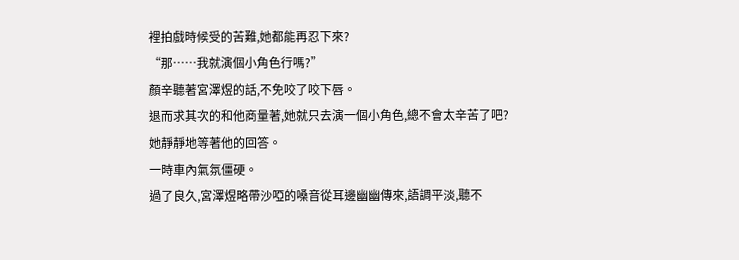裡拍戲時候受的苦難,她都能再忍下來?
“那……我就演個小角色行嗎?”
顏辛聽著宮澤煜的話,不免咬了咬下唇。
退而求其次的和他商量著,她就只去演一個小角色,總不會太辛苦了吧?
她靜靜地等著他的回答。
一時車內氣氛僵硬。
過了良久,宮澤煜略帶沙啞的嗓音從耳邊幽幽傳來,語調平淡,聽不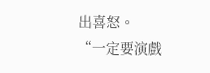出喜怒。
“一定要演戲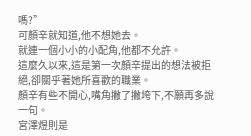嗎?”
可顏辛就知道,他不想她去。
就連一個小小的小配角,他都不允許。
這麼久以來,這是第一次顏辛提出的想法被拒絕,卻關乎著她所喜歡的職業。
顏辛有些不開心,嘴角撇了撇垮下,不願再多說一句。
宮澤煜則是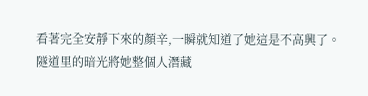看著完全安靜下來的顏辛,一瞬就知道了她這是不高興了。
隧道里的暗光將她整個人潛藏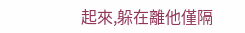起來,躲在離他僅隔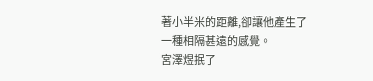著小半米的距離,卻讓他產生了一種相隔甚遠的感覺。
宮澤煜抿了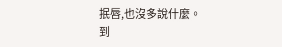抿唇,也沒多說什麼。
到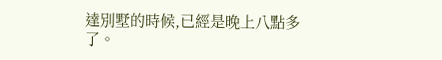達別墅的時候,已經是晚上八點多了。